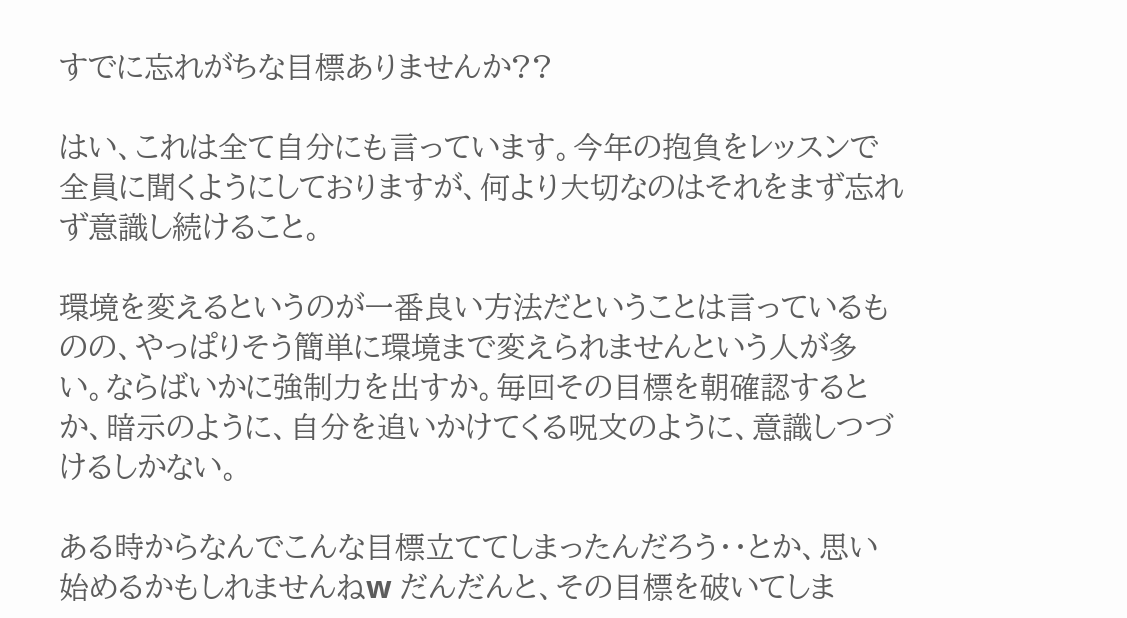すでに忘れがちな目標ありませんか??

はい、これは全て自分にも言っています。今年の抱負をレッスンで全員に聞くようにしておりますが、何より大切なのはそれをまず忘れず意識し続けること。

環境を変えるというのが一番良い方法だということは言っているものの、やっぱりそう簡単に環境まで変えられませんという人が多い。ならばいかに強制力を出すか。毎回その目標を朝確認するとか、暗示のように、自分を追いかけてくる呪文のように、意識しつづけるしかない。

ある時からなんでこんな目標立ててしまったんだろう・・とか、思い始めるかもしれませんねw だんだんと、その目標を破いてしま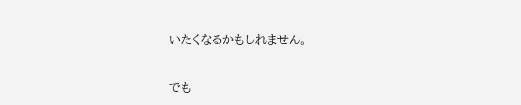いたくなるかもしれません。

でも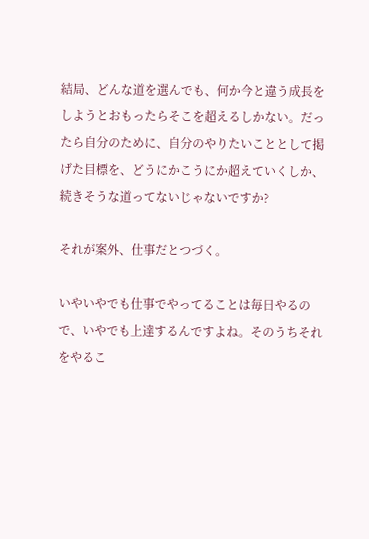結局、どんな道を選んでも、何か今と違う成長をしようとおもったらそこを超えるしかない。だったら自分のために、自分のやりたいこととして掲げた目標を、どうにかこうにか超えていくしか、続きそうな道ってないじゃないですか?

それが案外、仕事だとつづく。

いやいやでも仕事でやってることは毎日やるので、いやでも上達するんですよね。そのうちそれをやるこ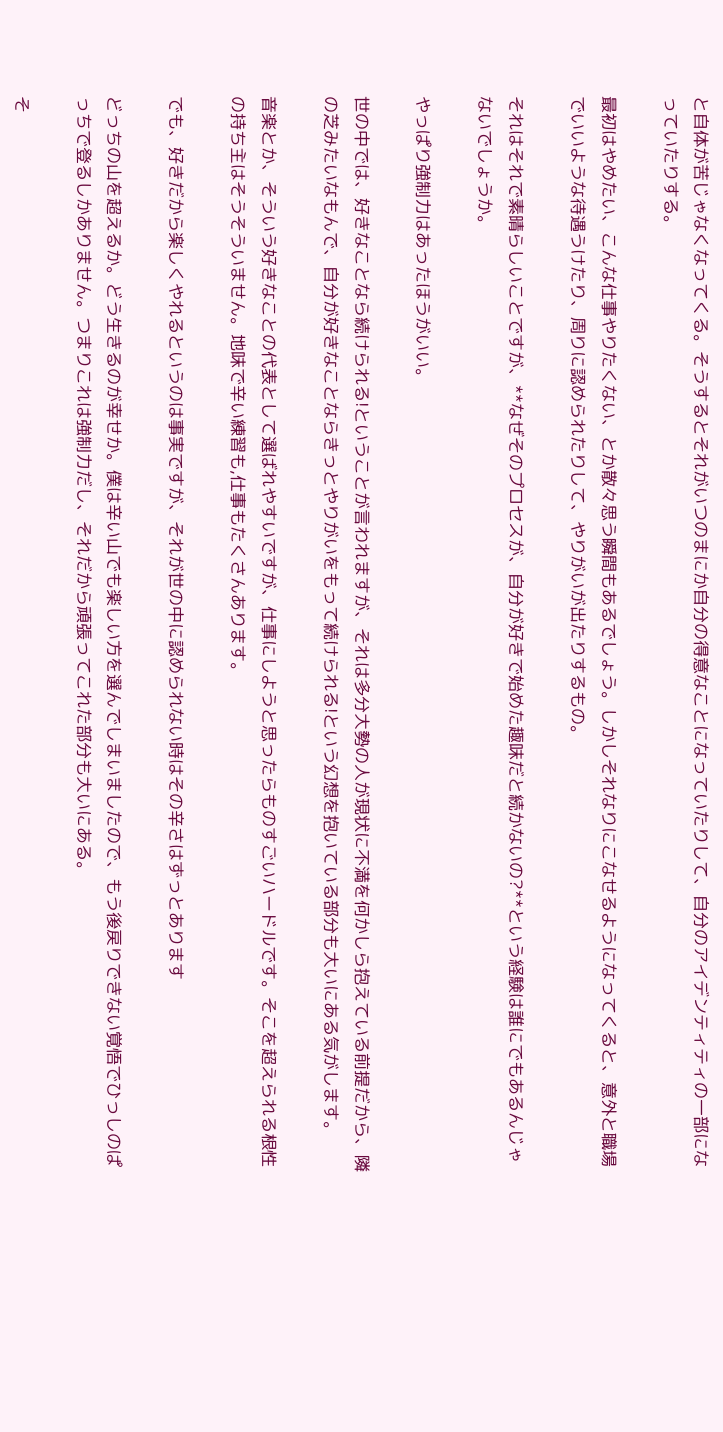と自体が苦じゃなくなってくる。そうするとそれがいつのまにか自分の得意なことになっていたりして、自分のアイデンティティの一部になっていたりする。

最初はやめたい、こんな仕事やりたくない、とか散々思う瞬間もあるでしょう。しかしそれなりにこなせるようになってくると、意外と職場でいいような待遇うけたり、周りに認められたりして、やりがいが出たりするもの。

それはそれで素晴らしいことですが、**なぜそのプロセスが、自分が好きで始めた趣味だと続かないの?**という経験は誰にでもあるんじゃないでしょうか。

やっぱり強制力はあったほうがいい。

世の中では、好きなことなら続けられる!ということが言われますが、それは多分大勢の人が現状に不満を何かしら抱えている前提だから、隣の芝みたいなもんで、自分が好きなことならきっとやりがいをもって続けられる!という幻想を抱いている部分も大いにある気がします。

音楽とか、そういう好きなことの代表として選ばれやすいですが、仕事にしようと思ったらものすごいハードルです。そこを超えられる根性の持ち主はそうそういません。地味で辛い練習も,仕事もたくさんあります。

でも、好きだから楽しくやれるというのは事実ですが、それが世の中に認められない時はその辛さはずっとあります

どっちの山を超えるか。どう生きるのが幸せか。僕は辛い山でも楽しい方を選んでしまいましたので、もう後戻りできない覚悟でひっしのぱっちで登るしかありません。つまりこれは強制力だし、それだから頑張ってこれた部分も大いにある。

そ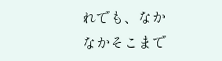れでも、なかなかそこまで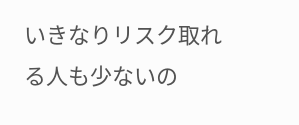いきなりリスク取れる人も少ないの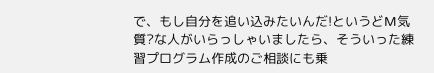で、もし自分を追い込みたいんだ!というどM気質?な人がいらっしゃいましたら、そういった練習プログラム作成のご相談にも乗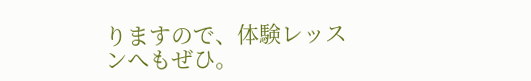りますので、体験レッスンへもぜひ。